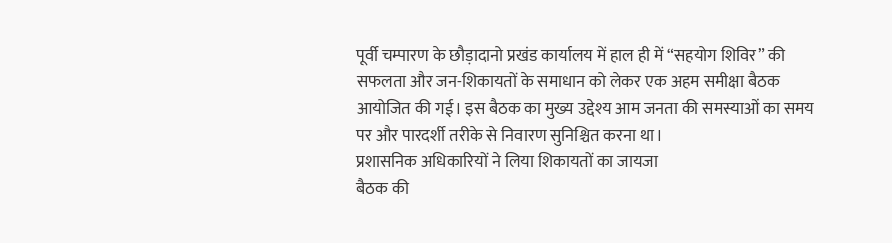पूर्वी चम्पारण के छौड़ादानो प्रखंड कार्यालय में हाल ही में “सहयोग शिविर” की सफलता और जन-शिकायतों के समाधान को लेकर एक अहम समीक्षा बैठक आयोजित की गई। इस बैठक का मुख्य उद्देश्य आम जनता की समस्याओं का समय पर और पारदर्शी तरीके से निवारण सुनिश्चित करना था।
प्रशासनिक अधिकारियों ने लिया शिकायतों का जायजा
बैठक की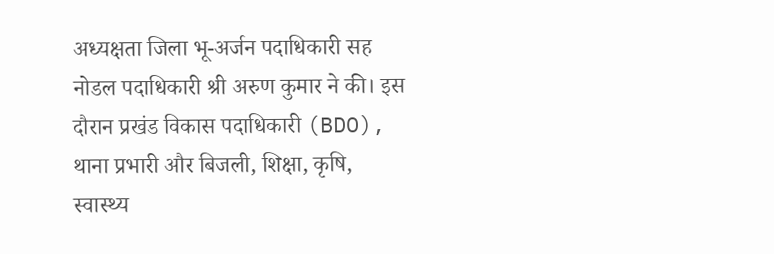अध्यक्षता जिला भू-अर्जन पदाधिकारी सह नोडल पदाधिकारी श्री अरुण कुमार ने की। इस दौरान प्रखंड विकास पदाधिकारी (BDO), थाना प्रभारी और बिजली, शिक्षा, कृषि, स्वास्थ्य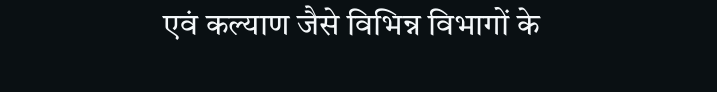एवं कल्याण जैसे विभिन्न विभागों के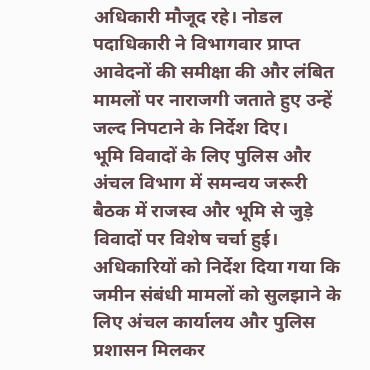अधिकारी मौजूद रहे। नोडल पदाधिकारी ने विभागवार प्राप्त आवेदनों की समीक्षा की और लंबित मामलों पर नाराजगी जताते हुए उन्हें जल्द निपटाने के निर्देश दिए।
भूमि विवादों के लिए पुलिस और अंचल विभाग में समन्वय जरूरी
बैठक में राजस्व और भूमि से जुड़े विवादों पर विशेष चर्चा हुई। अधिकारियों को निर्देश दिया गया कि जमीन संबंधी मामलों को सुलझाने के लिए अंचल कार्यालय और पुलिस प्रशासन मिलकर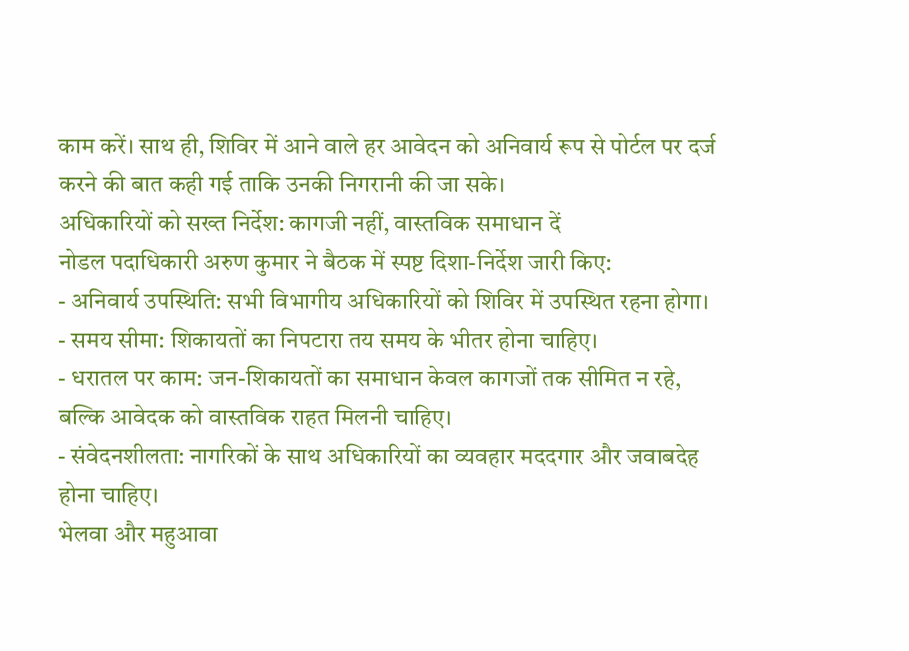काम करें। साथ ही, शिविर में आने वाले हर आवेदन को अनिवार्य रूप से पोर्टल पर दर्ज करने की बात कही गई ताकि उनकी निगरानी की जा सके।
अधिकारियों को सख्त निर्देश: कागजी नहीं, वास्तविक समाधान दें
नोडल पदाधिकारी अरुण कुमार ने बैठक में स्पष्ट दिशा-निर्देश जारी किए:
- अनिवार्य उपस्थिति: सभी विभागीय अधिकारियों को शिविर में उपस्थित रहना होगा।
- समय सीमा: शिकायतों का निपटारा तय समय के भीतर होना चाहिए।
- धरातल पर काम: जन-शिकायतों का समाधान केवल कागजों तक सीमित न रहे, बल्कि आवेदक को वास्तविक राहत मिलनी चाहिए।
- संवेदनशीलता: नागरिकों के साथ अधिकारियों का व्यवहार मददगार और जवाबदेह होना चाहिए।
भेलवा और महुआवा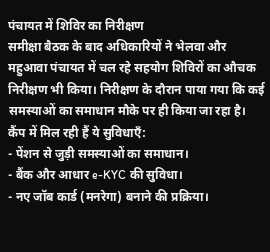पंचायत में शिविर का निरीक्षण
समीक्षा बैठक के बाद अधिकारियों ने भेलवा और महुआवा पंचायत में चल रहे सहयोग शिविरों का औचक निरीक्षण भी किया। निरीक्षण के दौरान पाया गया कि कई समस्याओं का समाधान मौके पर ही किया जा रहा है।
कैंप में मिल रही हैं ये सुविधाएँ:
- पेंशन से जुड़ी समस्याओं का समाधान।
- बैंक और आधार e-KYC की सुविधा।
- नए जॉब कार्ड (मनरेगा) बनाने की प्रक्रिया।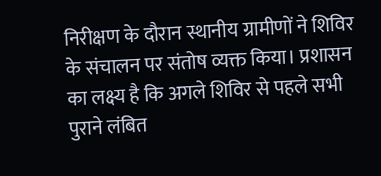निरीक्षण के दौरान स्थानीय ग्रामीणों ने शिविर के संचालन पर संतोष व्यक्त किया। प्रशासन का लक्ष्य है कि अगले शिविर से पहले सभी पुराने लंबित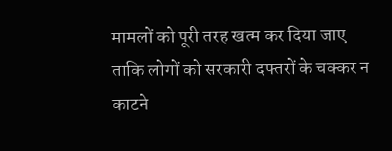मामलों को पूरी तरह खत्म कर दिया जाए ताकि लोगों को सरकारी दफ्तरों के चक्कर न काटने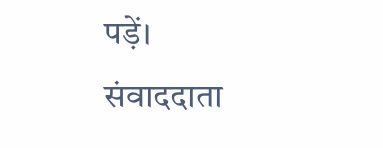पड़ें।
संवाददाता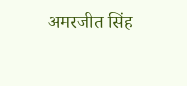अमरजीत सिंह